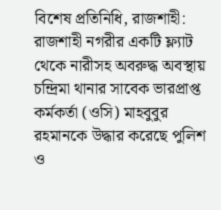বিশেষ প্রতিনিধি, রাজশাহী:
রাজশাহী নগরীর একটি ফ্ল্যাট থেকে নারীসহ অবরুদ্ধ অবস্থায় চন্দ্রিমা থানার সাবেক ভারপ্রাপ্ত কর্মকর্তা (ওসি) মাহবুবুর রহমানকে উদ্ধার করেছে পুলিশ ও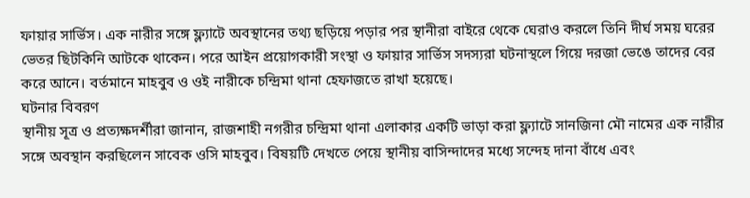ফায়ার সার্ভিস। এক নারীর সঙ্গে ফ্ল্যাটে অবস্থানের তথ্য ছড়িয়ে পড়ার পর স্থানীরা বাইরে থেকে ঘেরাও করলে তিনি দীর্ঘ সময় ঘরের ভেতর ছিটকিনি আটকে থাকেন। পরে আইন প্রয়োগকারী সংস্থা ও ফায়ার সার্ভিস সদস্যরা ঘটনাস্থলে গিয়ে দরজা ভেঙে তাদের বের করে আনে। বর্তমানে মাহবুব ও ওই নারীকে চন্দ্রিমা থানা হেফাজতে রাখা হয়েছে।
ঘটনার বিবরণ
স্থানীয় সূত্র ও প্রত্যক্ষদর্শীরা জানান, রাজশাহী নগরীর চন্দ্রিমা থানা এলাকার একটি ভাড়া করা ফ্ল্যাটে সানজিনা মৌ নামের এক নারীর সঙ্গে অবস্থান করছিলেন সাবেক ওসি মাহবুব। বিষয়টি দেখতে পেয়ে স্থানীয় বাসিন্দাদের মধ্যে সন্দেহ দানা বাঁধে এবং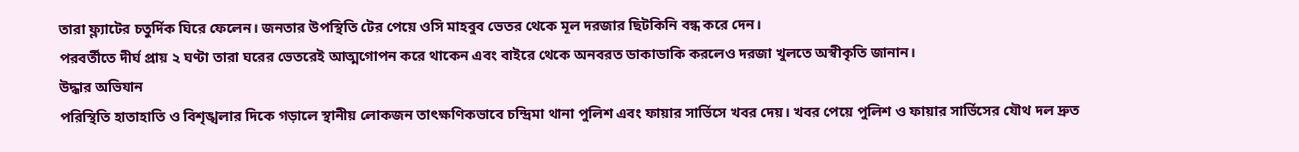তারা ফ্ল্যাটের চতুর্দিক ঘিরে ফেলেন। জনতার উপস্থিতি টের পেয়ে ওসি মাহবুব ভেতর থেকে মূল দরজার ছিটকিনি বন্ধ করে দেন।
পরবর্তীতে দীর্ঘ প্রায় ২ ঘণ্টা তারা ঘরের ভেতরেই আত্মগোপন করে থাকেন এবং বাইরে থেকে অনবরত ডাকাডাকি করলেও দরজা খুলতে অস্বীকৃতি জানান।
উদ্ধার অভিযান
পরিস্থিতি হাতাহাতি ও বিশৃঙ্খলার দিকে গড়ালে স্থানীয় লোকজন তাৎক্ষণিকভাবে চন্দ্রিমা থানা পুলিশ এবং ফায়ার সার্ভিসে খবর দেয়। খবর পেয়ে পুলিশ ও ফায়ার সার্ভিসের যৌথ দল দ্রুত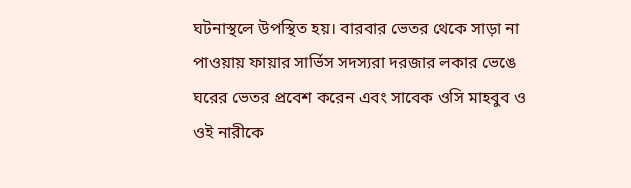ঘটনাস্থলে উপস্থিত হয়। বারবার ভেতর থেকে সাড়া না পাওয়ায় ফায়ার সার্ভিস সদস্যরা দরজার লকার ভেঙে ঘরের ভেতর প্রবেশ করেন এবং সাবেক ওসি মাহবুব ও ওই নারীকে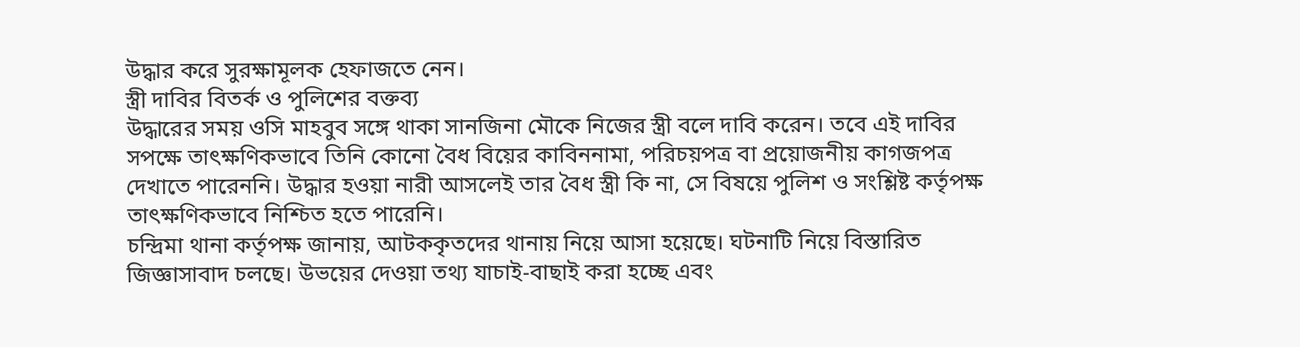উদ্ধার করে সুরক্ষামূলক হেফাজতে নেন।
স্ত্রী দাবির বিতর্ক ও পুলিশের বক্তব্য
উদ্ধারের সময় ওসি মাহবুব সঙ্গে থাকা সানজিনা মৌকে নিজের স্ত্রী বলে দাবি করেন। তবে এই দাবির সপক্ষে তাৎক্ষণিকভাবে তিনি কোনো বৈধ বিয়ের কাবিননামা, পরিচয়পত্র বা প্রয়োজনীয় কাগজপত্র দেখাতে পারেননি। উদ্ধার হওয়া নারী আসলেই তার বৈধ স্ত্রী কি না, সে বিষয়ে পুলিশ ও সংশ্লিষ্ট কর্তৃপক্ষ তাৎক্ষণিকভাবে নিশ্চিত হতে পারেনি।
চন্দ্রিমা থানা কর্তৃপক্ষ জানায়, আটককৃতদের থানায় নিয়ে আসা হয়েছে। ঘটনাটি নিয়ে বিস্তারিত জিজ্ঞাসাবাদ চলছে। উভয়ের দেওয়া তথ্য যাচাই-বাছাই করা হচ্ছে এবং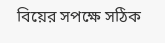বিয়ের সপক্ষে সঠিক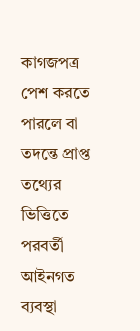কাগজপত্র পেশ করতে পারলে বা তদন্তে প্রাপ্ত তথ্যের ভিত্তিতে পরবর্তী আইনগত ব্যবস্থা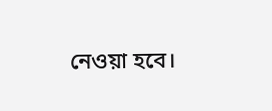নেওয়া হবে।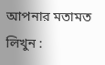আপনার মতামত লিখুন :